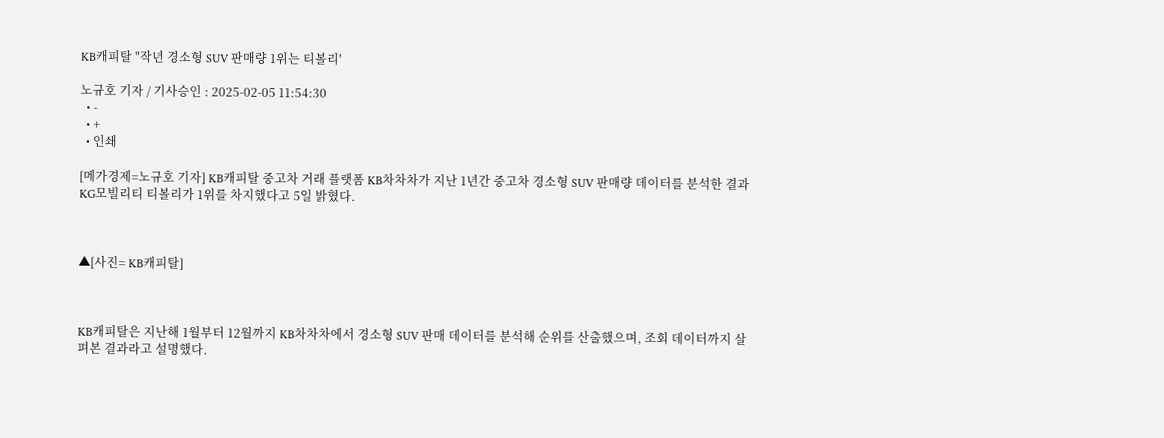KB캐피탈 "작년 경소형 SUV 판매량 1위는 티볼리'

노규호 기자 / 기사승인 : 2025-02-05 11:54:30
  • -
  • +
  • 인쇄

[메가경제=노규호 기자] KB캐피탈 중고차 거래 플랫폼 KB차차차가 지난 1년간 중고차 경소형 SUV 판매량 데이터를 분석한 결과 KG모빌리티 티볼리가 1위를 차지했다고 5일 밝혔다.



▲[사진= KB캐피탈]



KB캐피탈은 지난해 1월부터 12월까지 KB차차차에서 경소형 SUV 판매 데이터를 분석해 순위를 산출했으며, 조회 데이터까지 살펴본 결과라고 설명했다.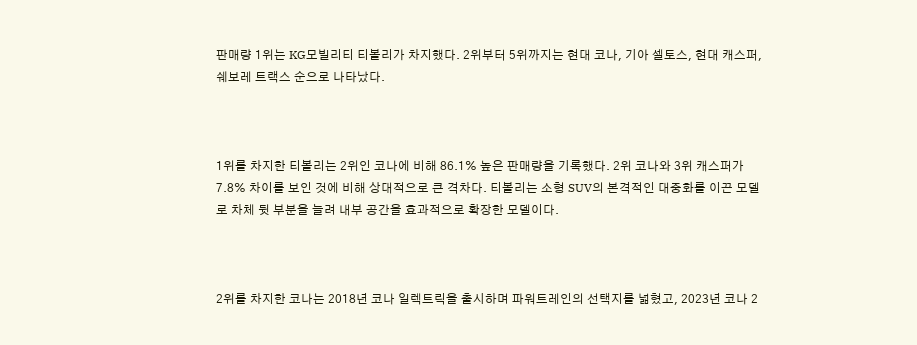판매량 1위는 KG모빌리티 티볼리가 차지했다. 2위부터 5위까지는 현대 코나, 기아 셀토스, 현대 캐스퍼, 쉐보레 트랙스 순으로 나타났다.



1위를 차지한 티볼리는 2위인 코나에 비해 86.1% 높은 판매량을 기록했다. 2위 코나와 3위 캐스퍼가 7.8% 차이를 보인 것에 비해 상대적으로 큰 격차다. 티볼리는 소형 SUV의 본격적인 대중화를 이끈 모델로 차체 뒷 부분을 늘려 내부 공간을 효과적으로 확장한 모델이다.



2위를 차지한 코나는 2018년 코나 일렉트릭을 출시하며 파워트레인의 선택지를 넓혔고, 2023년 코나 2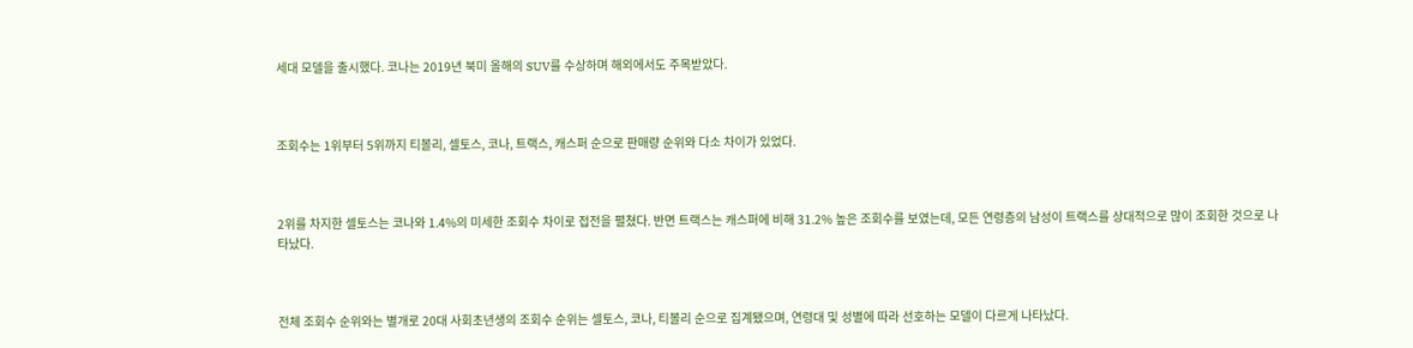세대 모델을 출시했다. 코나는 2019년 북미 올해의 SUV를 수상하며 해외에서도 주목받았다.



조회수는 1위부터 5위까지 티볼리, 셀토스, 코나, 트랙스, 캐스퍼 순으로 판매량 순위와 다소 차이가 있었다.



2위를 차지한 셀토스는 코나와 1.4%의 미세한 조회수 차이로 접전을 펼쳤다. 반면 트랙스는 캐스퍼에 비해 31.2% 높은 조회수를 보였는데, 모든 연령층의 남성이 트랙스를 상대적으로 많이 조회한 것으로 나타났다.



전체 조회수 순위와는 별개로 20대 사회초년생의 조회수 순위는 셀토스, 코나, 티볼리 순으로 집계됐으며, 연령대 및 성별에 따라 선호하는 모델이 다르게 나타났다.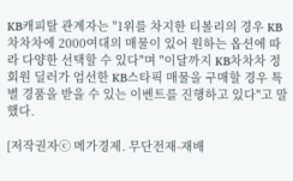KB캐피탈 관계자는 "1위를 차지한 티볼리의 경우 KB차차차에 2000여대의 매물이 있어 원하는 옵션에 따라 다양한 선택할 수 있다"며 "이달까지 KB차차차 정회원 딜러가 엄선한 KB스타픽 매물을 구매할 경우 특별 경품을 받을 수 있는 이벤트를 진행하고 있다"고 말했다.

[저작권자ⓒ 메가경제. 무단전재-재배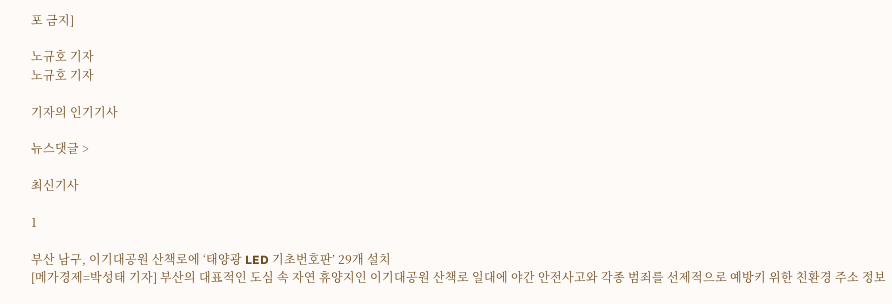포 금지]

노규호 기자
노규호 기자

기자의 인기기사

뉴스댓글 >

최신기사

1

부산 남구, 이기대공원 산책로에 ‘태양광 LED 기초번호판’ 29개 설치
[메가경제=박성태 기자] 부산의 대표적인 도심 속 자연 휴양지인 이기대공원 산책로 일대에 야간 안전사고와 각종 범죄를 선제적으로 예방키 위한 친환경 주소 정보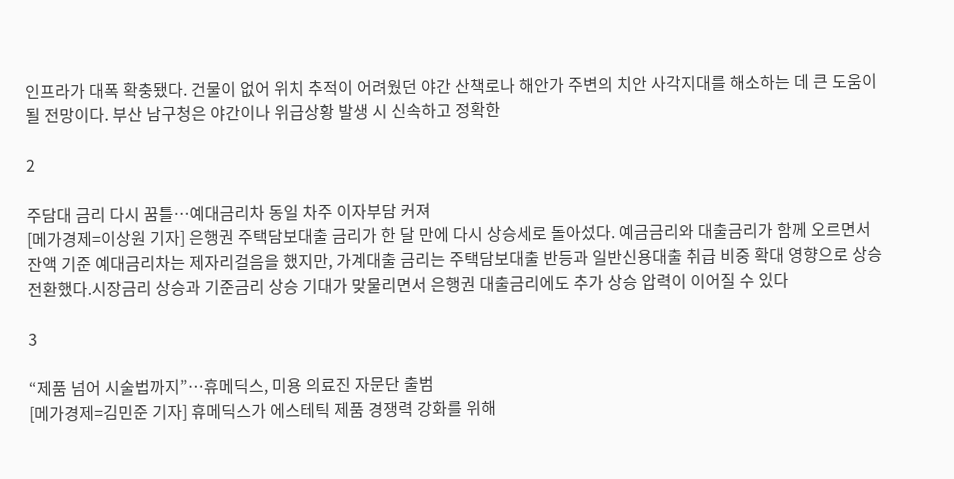인프라가 대폭 확충됐다. 건물이 없어 위치 추적이 어려웠던 야간 산책로나 해안가 주변의 치안 사각지대를 해소하는 데 큰 도움이 될 전망이다. 부산 남구청은 야간이나 위급상황 발생 시 신속하고 정확한

2

주담대 금리 다시 꿈틀…예대금리차 동일 차주 이자부담 커져
[메가경제=이상원 기자] 은행권 주택담보대출 금리가 한 달 만에 다시 상승세로 돌아섰다. 예금금리와 대출금리가 함께 오르면서 잔액 기준 예대금리차는 제자리걸음을 했지만, 가계대출 금리는 주택담보대출 반등과 일반신용대출 취급 비중 확대 영향으로 상승 전환했다.시장금리 상승과 기준금리 상승 기대가 맞물리면서 은행권 대출금리에도 추가 상승 압력이 이어질 수 있다

3

“제품 넘어 시술법까지”…휴메딕스, 미용 의료진 자문단 출범
[메가경제=김민준 기자] 휴메딕스가 에스테틱 제품 경쟁력 강화를 위해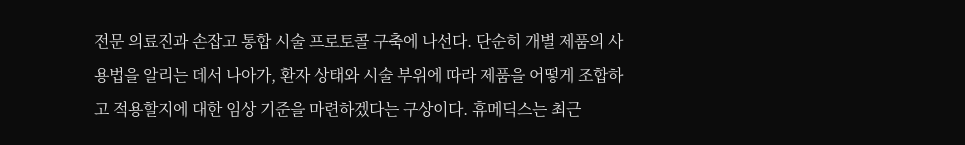전문 의료진과 손잡고 통합 시술 프로토콜 구축에 나선다. 단순히 개별 제품의 사용법을 알리는 데서 나아가, 환자 상태와 시술 부위에 따라 제품을 어떻게 조합하고 적용할지에 대한 임상 기준을 마련하겠다는 구상이다. 휴메딕스는 최근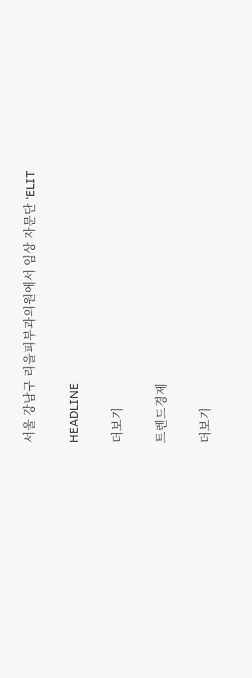서울 강남구 리을피부과의원에서 임상 자문단 ‘ELIT

HEADLINE

더보기

트렌드경제

더보기